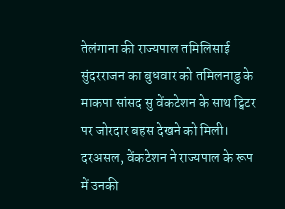तेलंगाना की राज्यपाल तमिलिसाई सुंदरराजन का बुधवार को तमिलनाडु के माकपा सांसद सु वेंकटेशन के साथ ट्विटर पर जोरदार बहस देखने को मिली। दरअसल, वेंकटेशन ने राज्यपाल के रूप में उनकी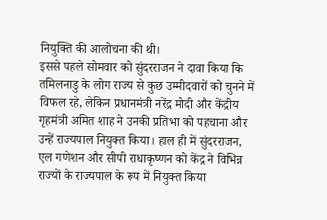नियुक्ति की आलोचना की थी।
इससे पहले सोमवार को सुंदरराजन ने दावा किया कि तमिलनाडु के लोग राज्य से कुछ उम्मीदवारों को चुनने में विफल रहे, लेकिन प्रधानमंत्री नरेंद्र मोदी और केंद्रीय गृहमंत्री अमित शाह ने उनकी प्रतिभा को पहचाना और उन्हें राज्यपाल नियुक्त किया। हाल ही में सुंदरराजन, एल गणेशन और सीपी राधाकृष्णन को केंद्र ने विभिन्न राज्यों के राज्यपाल के रूप में नियुक्त किया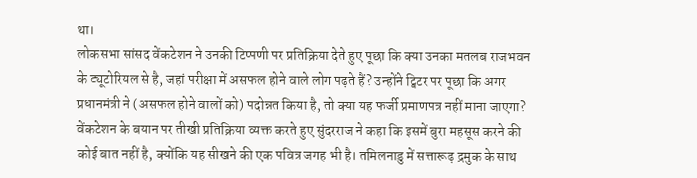था।
लोकसभा सांसद वेंकटेशन ने उनकी टिप्पणी पर प्रतिक्रिया देते हुए पूछा कि क्या उनका मतलब राजभवन के ट्यूटोरियल से है, जहां परीक्षा में असफल होने वाले लोग पढ़ते हैं? उन्होंने ट्विटर पर पूछा कि अगर प्रधानमंत्री ने (असफल होने वालों को) पदोन्नत किया है, तो क्या यह फर्जी प्रमाणपत्र नहीं माना जाएगा?
वेंकटेशन के बयान पर तीखी प्रतिक्रिया व्यक्त करते हुए सुंदरराज ने कहा कि इसमें बुरा महसूस करने की कोई बात नहीं है, क्योंकि यह सीखने की एक पवित्र जगह भी है। तमिलनाडु में सत्तारूढ़ द्रमुक के साथ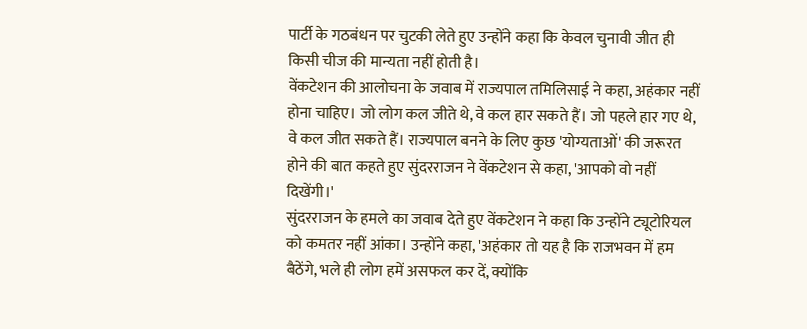पार्टी के गठबंधन पर चुटकी लेते हुए उन्होंने कहा कि केवल चुनावी जीत ही किसी चीज की मान्यता नहीं होती है।
वेंकटेशन की आलोचना के जवाब में राज्यपाल तमिलिसाई ने कहा, अहंकार नहीं होना चाहिए। जो लोग कल जीते थे, वे कल हार सकते हैं। जो पहले हार गए थे, वे कल जीत सकते हैं। राज्यपाल बनने के लिए कुछ 'योग्यताओं' की जरूरत होने की बात कहते हुए सुंदरराजन ने वेंकटेशन से कहा, 'आपको वो नहीं दिखेंगी।'
सुंदरराजन के हमले का जवाब देते हुए वेंकटेशन ने कहा कि उन्होंने ट्यूटोरियल को कमतर नहीं आंका। उन्होंने कहा, 'अहंकार तो यह है कि राजभवन में हम बैठेंगे, भले ही लोग हमें असफल कर दें, क्योंकि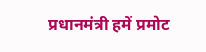प्रधानमंत्री हमें प्रमोट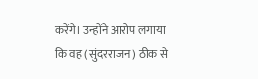करेंगे। उन्होंने आरोप लगाया कि वह (सुंदरराजन) ठीक से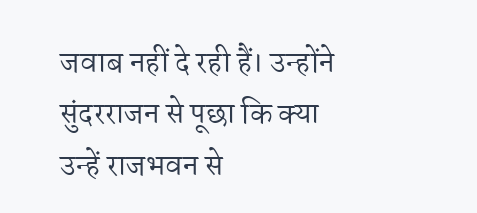जवाब नहीं दे रही हैं। उन्होंने सुंदरराजन से पूछा कि क्या उन्हें राजभवन से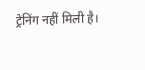ट्रेनिंग नहीं मिली है।